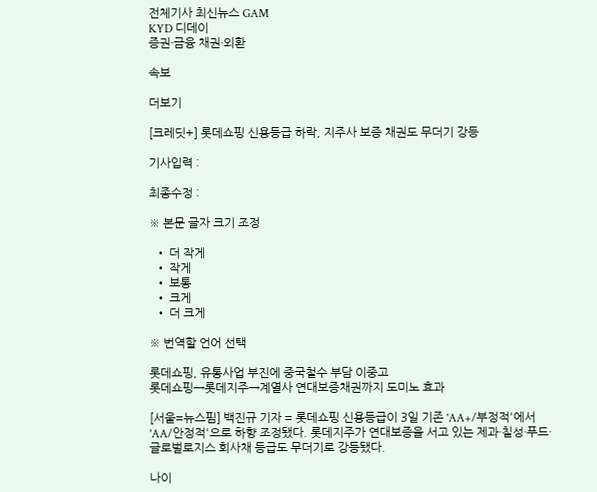전체기사 최신뉴스 GAM
KYD 디데이
증권·금융 채권·외환

속보

더보기

[크레딧+] 롯데쇼핑 신용등급 하락, 지주사 보증 채권도 무더기 강등

기사입력 :

최종수정 :

※ 본문 글자 크기 조정

  • 더 작게
  • 작게
  • 보통
  • 크게
  • 더 크게

※ 번역할 언어 선택

롯데쇼핑, 유통사업 부진에 중국철수 부담 이중고
롯데쇼핑→롯데지주→계열사 연대보증채권까지 도미노 효과

[서울=뉴스핌] 백진규 기자 = 롯데쇼핑 신용등급이 3일 기존 'AA+/부정적'에서 'AA/안정적'으로 하향 조정됐다. 롯데지주가 연대보증을 서고 있는 제과·칠성·푸드·글로벌로지스 회사채 등급도 무더기로 강등됐다.

나이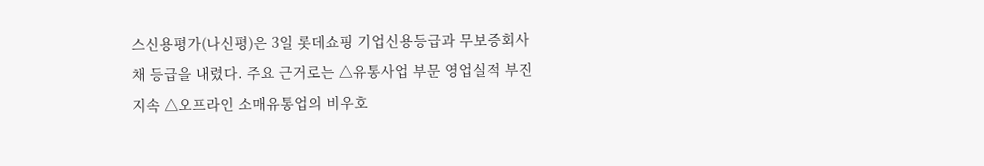스신용평가(나신평)은 3일 롯데쇼핑 기업신용등급과 무보증회사채 등급을 내렸다. 주요 근거로는 △유통사업 부문 영업실적 부진 지속 △오프라인 소매유통업의 비우호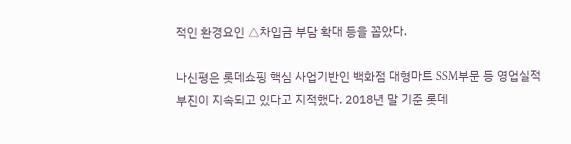적인 환경요인 △차입금 부담 확대 등을 꼽았다.

나신평은 롯데쇼핑 핵심 사업기반인 백화점 대형마트 SSM부문 등 영업실적 부진이 지속되고 있다고 지적했다. 2018년 말 기준 롯데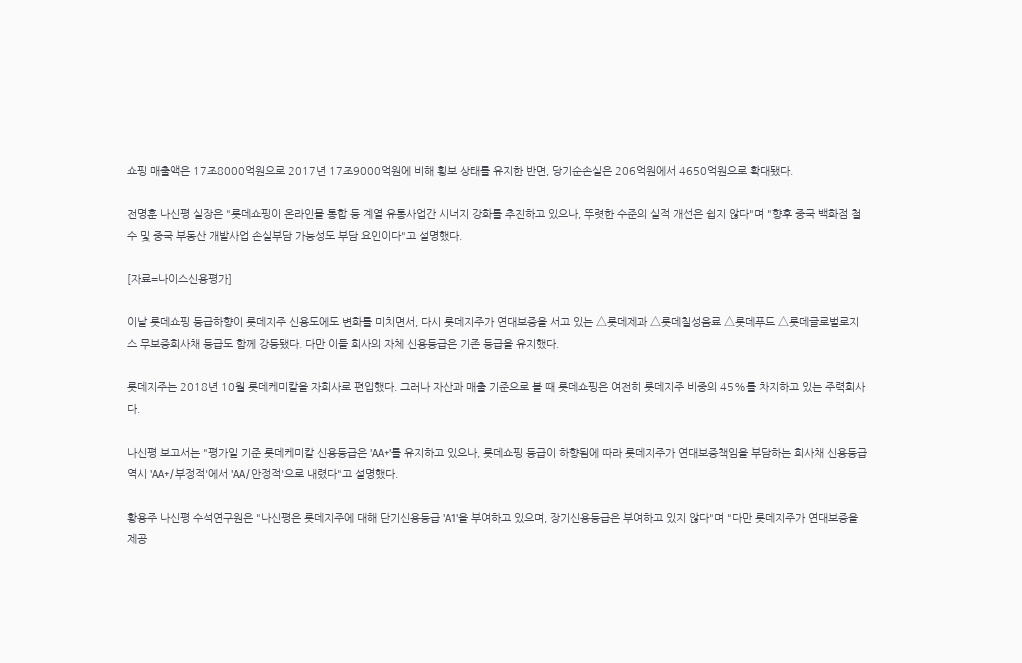쇼핑 매출액은 17조8000억원으로 2017년 17조9000억원에 비해 횡보 상태를 유지한 반면, 당기순손실은 206억원에서 4650억원으로 확대됐다.

전명훈 나신평 실장은 "롯데쇼핑이 온라인몰 통합 등 계열 유통사업간 시너지 강화를 추진하고 있으나, 뚜렷한 수준의 실적 개선은 쉽지 않다"며 "향후 중국 백화점 철수 및 중국 부동산 개발사업 손실부담 가능성도 부담 요인이다"고 설명했다.

[자료=나이스신용평가]

이날 롯데쇼핑 등급하향이 롯데지주 신용도에도 변화를 미치면서, 다시 롯데지주가 연대보증을 서고 있는 △롯데제과 △롯데칠성음료 △롯데푸드 △롯데글로벌로지스 무보증회사채 등급도 함께 강등됐다. 다만 이들 회사의 자체 신용등급은 기존 등급을 유지했다.

롯데지주는 2018년 10월 롯데케미칼을 자회사로 편입했다. 그러나 자산과 매출 기준으로 볼 때 롯데쇼핑은 여전히 롯데지주 비중의 45%를 차지하고 있는 주력회사다.

나신평 보고서는 "평가일 기준 롯데케미칼 신용등급은 'AA+'를 유지하고 있으나, 롯데쇼핑 등급이 하향됨에 따라 롯데지주가 연대보증책임을 부담하는 회사채 신용등급 역시 'AA+/부정적'에서 'AA/안정적'으로 내렸다"고 설명했다.

황용주 나신평 수석연구원은 "나신평은 롯데지주에 대해 단기신용등급 'A1'을 부여하고 있으며, 장기신용등급은 부여하고 있지 않다"며 "다만 롯데지주가 연대보증을 제공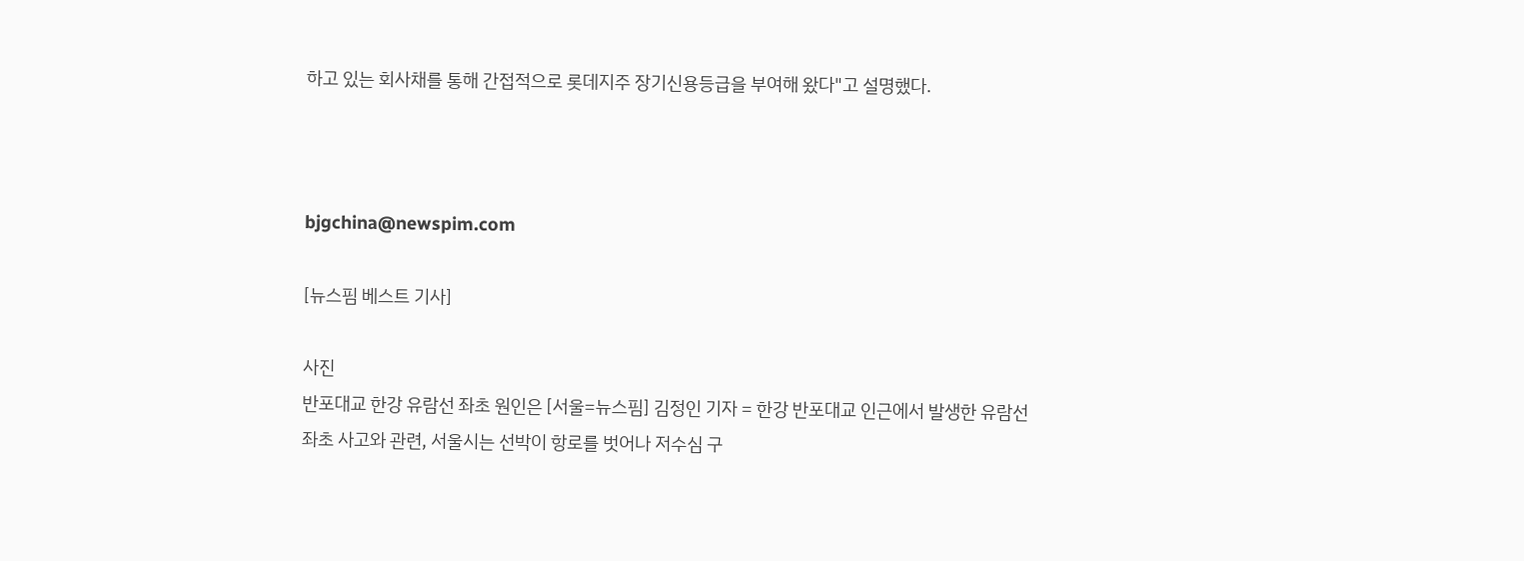하고 있는 회사채를 통해 간접적으로 롯데지주 장기신용등급을 부여해 왔다"고 설명했다.



bjgchina@newspim.com

[뉴스핌 베스트 기사]

사진
반포대교 한강 유람선 좌초 원인은 [서울=뉴스핌] 김정인 기자 = 한강 반포대교 인근에서 발생한 유람선 좌초 사고와 관련, 서울시는 선박이 항로를 벗어나 저수심 구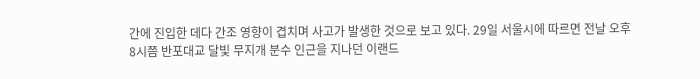간에 진입한 데다 간조 영향이 겹치며 사고가 발생한 것으로 보고 있다. 29일 서울시에 따르면 전날 오후 8시쯤 반포대교 달빛 무지개 분수 인근을 지나던 이랜드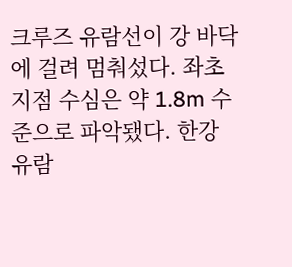크루즈 유람선이 강 바닥에 걸려 멈춰섰다. 좌초 지점 수심은 약 1.8m 수준으로 파악됐다. 한강 유람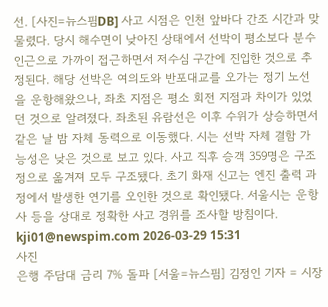선. [사진=뉴스핌DB] 사고 시점은 인천 앞바다 간조 시간과 맞물렸다. 당시 해수면이 낮아진 상태에서 선박이 평소보다 분수 인근으로 가까이 접근하면서 저수심 구간에 진입한 것으로 추정된다. 해당 선박은 여의도와 반포대교를 오가는 정기 노선을 운항해왔으나, 좌초 지점은 평소 회전 지점과 차이가 있었던 것으로 알려졌다. 좌초된 유람선은 이후 수위가 상승하면서 같은 날 밤 자체 동력으로 이동했다. 시는 선박 자체 결함 가능성은 낮은 것으로 보고 있다. 사고 직후 승객 359명은 구조정으로 옮겨져 모두 구조됐다. 초기 화재 신고는 엔진 출력 과정에서 발생한 연기를 오인한 것으로 확인됐다. 서울시는 운항사 등을 상대로 정확한 사고 경위를 조사할 방침이다. kji01@newspim.com 2026-03-29 15:31
사진
은행 주담대 금리 7% 돌파 [서울=뉴스핌] 김정인 기자 = 시장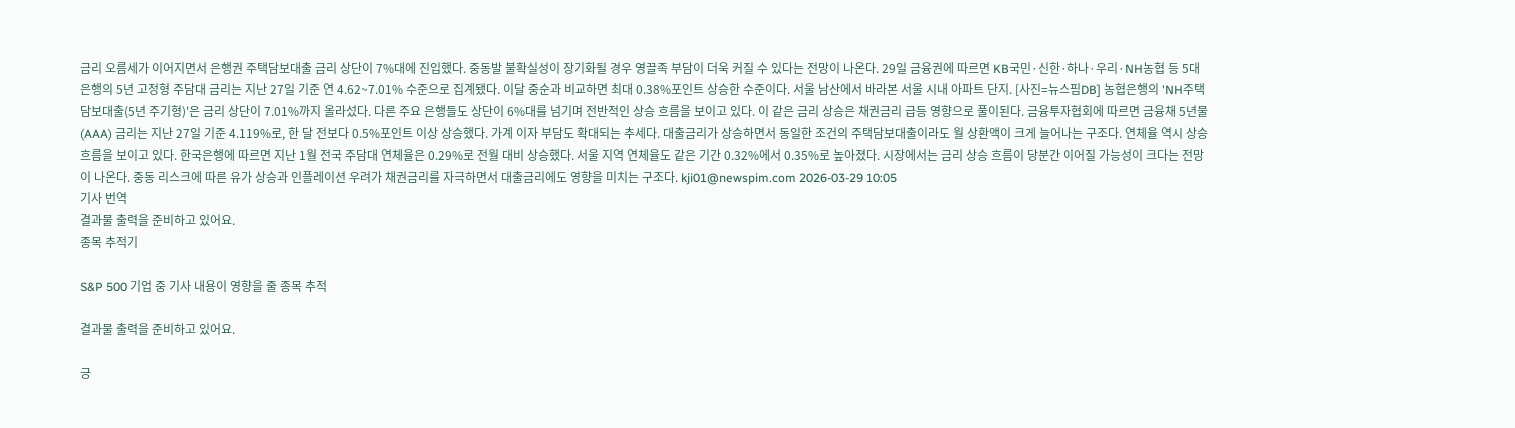금리 오름세가 이어지면서 은행권 주택담보대출 금리 상단이 7%대에 진입했다. 중동발 불확실성이 장기화될 경우 영끌족 부담이 더욱 커질 수 있다는 전망이 나온다. 29일 금융권에 따르면 KB국민·신한·하나·우리·NH농협 등 5대 은행의 5년 고정형 주담대 금리는 지난 27일 기준 연 4.62~7.01% 수준으로 집계됐다. 이달 중순과 비교하면 최대 0.38%포인트 상승한 수준이다. 서울 남산에서 바라본 서울 시내 아파트 단지. [사진=뉴스핌DB] 농협은행의 'NH주택담보대출(5년 주기형)'은 금리 상단이 7.01%까지 올라섰다. 다른 주요 은행들도 상단이 6%대를 넘기며 전반적인 상승 흐름을 보이고 있다. 이 같은 금리 상승은 채권금리 급등 영향으로 풀이된다. 금융투자협회에 따르면 금융채 5년물(AAA) 금리는 지난 27일 기준 4.119%로, 한 달 전보다 0.5%포인트 이상 상승했다. 가계 이자 부담도 확대되는 추세다. 대출금리가 상승하면서 동일한 조건의 주택담보대출이라도 월 상환액이 크게 늘어나는 구조다. 연체율 역시 상승 흐름을 보이고 있다. 한국은행에 따르면 지난 1월 전국 주담대 연체율은 0.29%로 전월 대비 상승했다. 서울 지역 연체율도 같은 기간 0.32%에서 0.35%로 높아졌다. 시장에서는 금리 상승 흐름이 당분간 이어질 가능성이 크다는 전망이 나온다. 중동 리스크에 따른 유가 상승과 인플레이션 우려가 채권금리를 자극하면서 대출금리에도 영향을 미치는 구조다. kji01@newspim.com 2026-03-29 10:05
기사 번역
결과물 출력을 준비하고 있어요.
종목 추적기

S&P 500 기업 중 기사 내용이 영향을 줄 종목 추적

결과물 출력을 준비하고 있어요.

긍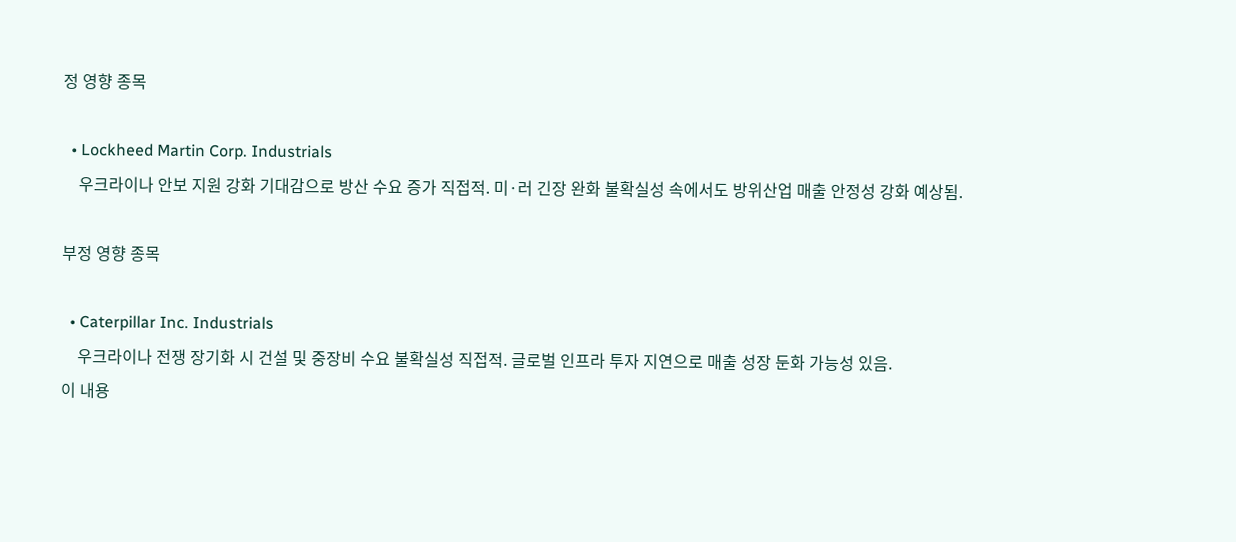정 영향 종목

  • Lockheed Martin Corp. Industrials
    우크라이나 안보 지원 강화 기대감으로 방산 수요 증가 직접적. 미·러 긴장 완화 불확실성 속에서도 방위산업 매출 안정성 강화 예상됨.

부정 영향 종목

  • Caterpillar Inc. Industrials
    우크라이나 전쟁 장기화 시 건설 및 중장비 수요 불확실성 직접적. 글로벌 인프라 투자 지연으로 매출 성장 둔화 가능성 있음.
이 내용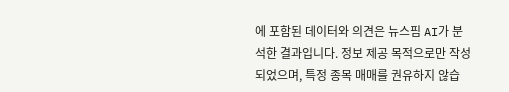에 포함된 데이터와 의견은 뉴스핌 AI가 분석한 결과입니다. 정보 제공 목적으로만 작성되었으며, 특정 종목 매매를 권유하지 않습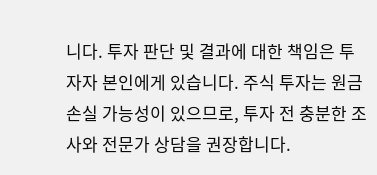니다. 투자 판단 및 결과에 대한 책임은 투자자 본인에게 있습니다. 주식 투자는 원금 손실 가능성이 있으므로, 투자 전 충분한 조사와 전문가 상담을 권장합니다.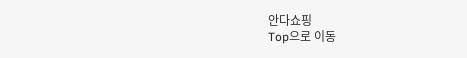안다쇼핑
Top으로 이동